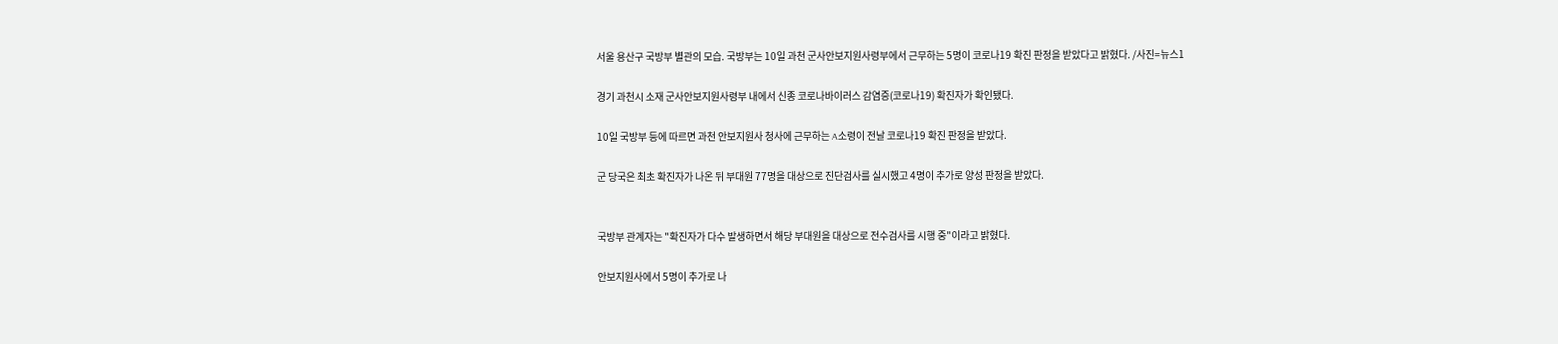서울 용산구 국방부 별관의 모습. 국방부는 10일 과천 군사안보지원사령부에서 근무하는 5명이 코로나19 확진 판정을 받았다고 밝혔다. /사진=뉴스1

경기 과천시 소재 군사안보지원사령부 내에서 신종 코로나바이러스 감염증(코로나19) 확진자가 확인됐다.

10일 국방부 등에 따르면 과천 안보지원사 청사에 근무하는 A소령이 전날 코로나19 확진 판정을 받았다.

군 당국은 최초 확진자가 나온 뒤 부대원 77명을 대상으로 진단검사를 실시했고 4명이 추가로 양성 판정을 받았다.


국방부 관계자는 "확진자가 다수 발생하면서 해당 부대원을 대상으로 전수검사를 시행 중"이라고 밝혔다.

안보지원사에서 5명이 추가로 나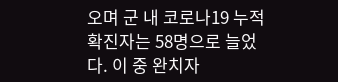오며 군 내 코로나19 누적 확진자는 58명으로 늘었다. 이 중 완치자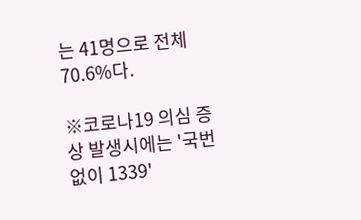는 41명으로 전체 70.6%다.

※코로나19 의심 증상 발생시에는 '국번없이 1339'